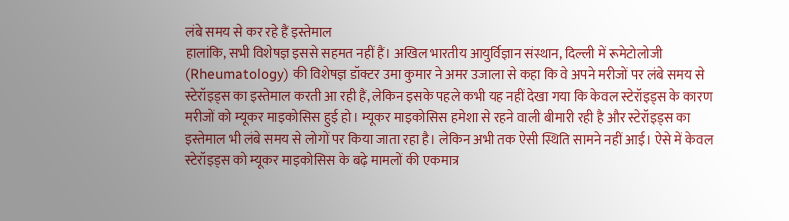लंबे समय से कर रहे हैं इस्तेमाल
हालांकि, सभी विशेषज्ञ इससे सहमत नहीं हैं। अखिल भारतीय आयुर्विज्ञान संस्थान, दिल्ली में रूमेटोलोजी (Rheumatology) की विशेषज्ञ डॉक्टर उमा कुमार ने अमर उजाला से कहा कि वे अपने मरीजों पर लंबे समय से स्टेरॉइड्स का इस्तेमाल करती आ रही हैं, लेकिन इसके पहले कभी यह नहीं देखा गया कि केवल स्टेरॉइड्स के कारण मरीजों को म्यूकर माइकोसिस हुई हो। म्यूकर माइकोसिस हमेशा से रहने वाली बीमारी रही है और स्टेरॉइड्स का इस्तेमाल भी लंबे समय से लोगों पर किया जाता रहा है। लेकिन अभी तक ऐसी स्थिति सामने नहीं आई। ऐसे में केवल स्टेरॉइड्स को म्यूकर माइकोसिस के बढ़े मामलों की एकमात्र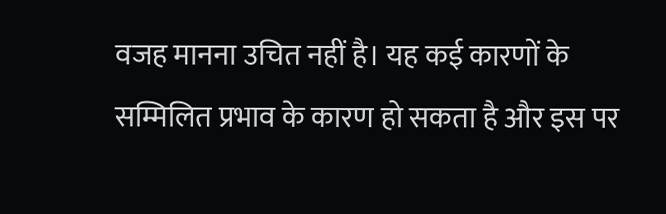वजह मानना उचित नहीं है। यह कई कारणों के सम्मिलित प्रभाव के कारण हो सकता है और इस पर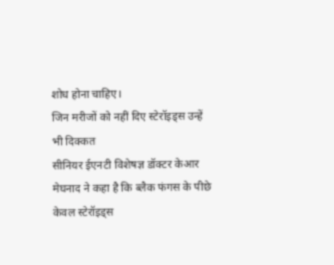शोध होना चाहिए।
जिन मरीजों को नहीं दिए स्टेरॉइड्स उन्हें भी दिक्कत
सीनियर ईएनटी विशेषज्ञ डॉक्टर केआर मेघनाद ने कहा है कि ब्लैक फंगस के पीछे केवल स्टेरॉइड्स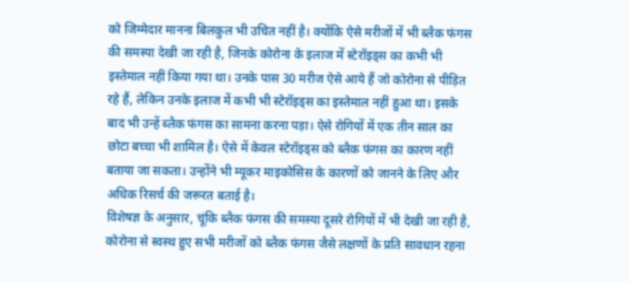को जिम्मेदार मानना बिलकुल भी उचित नहीं है। क्योंकि ऐसे मरीजों में भी ब्लैक फंगस की समस्या देखी जा रही है, जिनके कोरोना के इलाज में स्टेरॉइड्स का कभी भी इस्तेमाल नहीं किया गया था। उनके पास 30 मरीज ऐसे आये हैं जो कोरोना से पीड़ित रहे हैं, लेकिन उनके इलाज में कभी भी स्टेरॉइड्स का इस्तेमाल नहीं हुआ था। इसके बाद भी उन्हें ब्लैक फंगस का सामना करना पड़ा। ऐसे रोगियों में एक तीन साल का छोटा बच्चा भी शामिल है। ऐसे में केवल स्टेरॉइड्स को ब्लैक फंगस का कारण नहीं बताया जा सकता। उन्होंने भी म्यूकर माइकोसिस के कारणों को जानने के लिए और अधिक रिसर्च की जरूरत बताई है।
विशेषज्ञ के अनुसार, चूंकि ब्लैक फंगस की समस्या दूसरे रोगियों में भी देखी जा रही है, कोरोना से स्वस्थ हुए सभी मरीजों को ब्लैक फंगस जैसे लक्षणों के प्रति सावधान रहना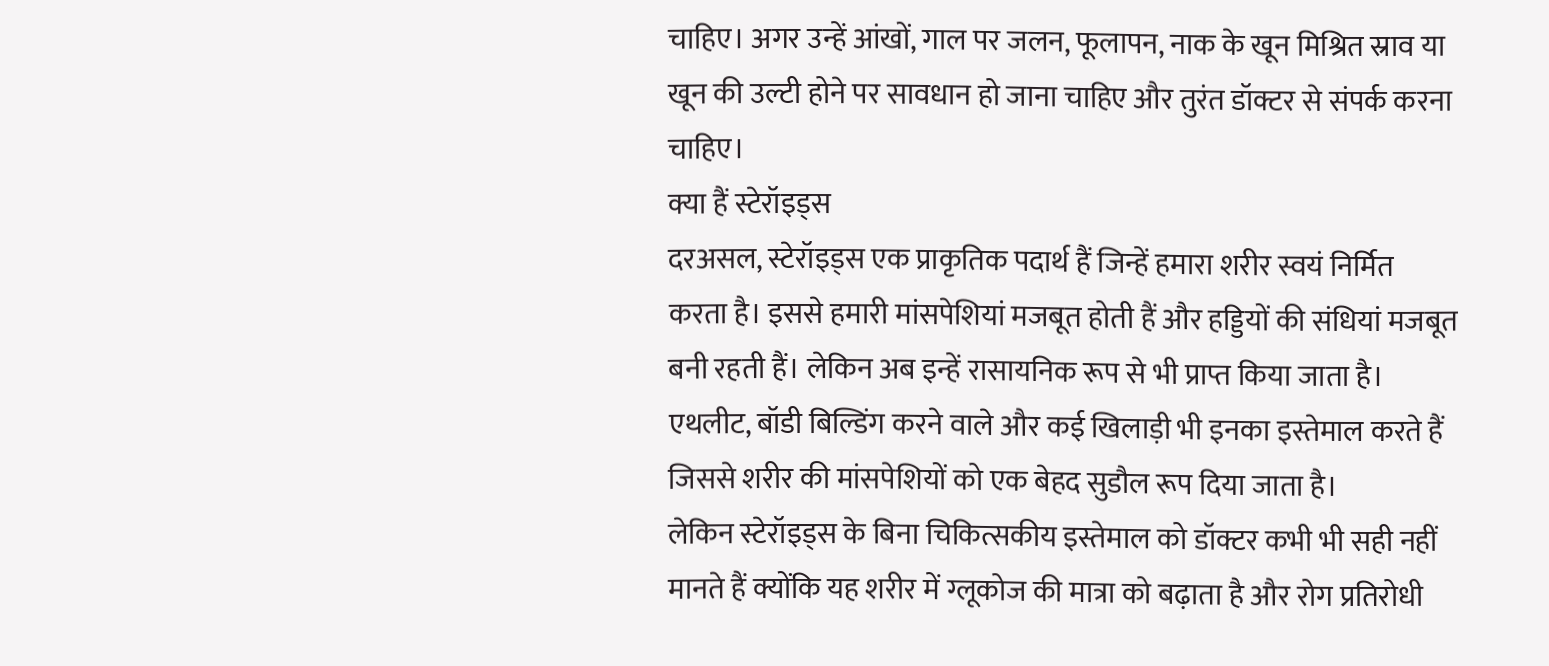चाहिए। अगर उन्हें आंखों, गाल पर जलन, फूलापन, नाक के खून मिश्रित स्राव या खून की उल्टी होने पर सावधान हो जाना चाहिए और तुरंत डॉक्टर से संपर्क करना चाहिए।
क्या हैं स्टेरॉइड्स
दरअसल, स्टेरॉइड्स एक प्राकृतिक पदार्थ हैं जिन्हें हमारा शरीर स्वयं निर्मित करता है। इससे हमारी मांसपेशियां मजबूत होती हैं और हड्डियों की संधियां मजबूत बनी रहती हैं। लेकिन अब इन्हें रासायनिक रूप से भी प्राप्त किया जाता है। एथलीट, बॉडी बिल्डिंग करने वाले और कई खिलाड़ी भी इनका इस्तेमाल करते हैं जिससे शरीर की मांसपेशियों को एक बेहद सुडौल रूप दिया जाता है।
लेकिन स्टेरॉइड्स के बिना चिकित्सकीय इस्तेमाल को डॉक्टर कभी भी सही नहीं मानते हैं क्योंकि यह शरीर में ग्लूकोज की मात्रा को बढ़ाता है और रोग प्रतिरोधी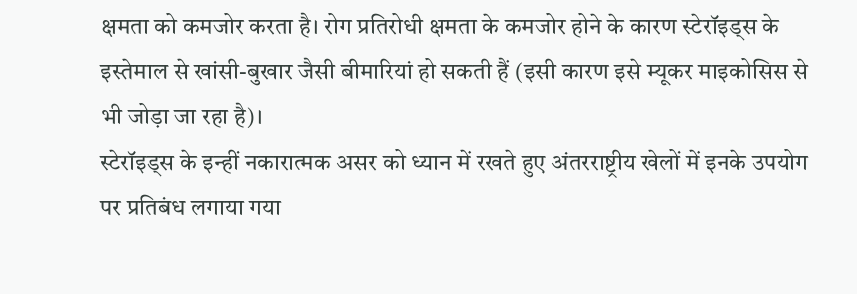क्षमता को कमजोर करता है। रोग प्रतिरोधी क्षमता के कमजोर होने के कारण स्टेरॉइड्स के इस्तेमाल से खांसी-बुखार जैसी बीमारियां हो सकती हैं (इसी कारण इसे म्यूकर माइकोसिस से भी जोड़ा जा रहा है)।
स्टेरॉइड्स के इन्हीं नकारात्मक असर को ध्यान में रखते हुए अंतरराष्ट्रीय खेलों में इनके उपयोग पर प्रतिबंध लगाया गया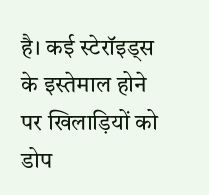है। कई स्टेरॉइड्स के इस्तेमाल होने पर खिलाड़ियों को डोप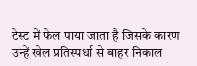टेस्ट में फेल पाया जाता है जिसके कारण उन्हें खेल प्रतिस्पर्धा से बाहर निकाल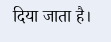दिया जाता है।